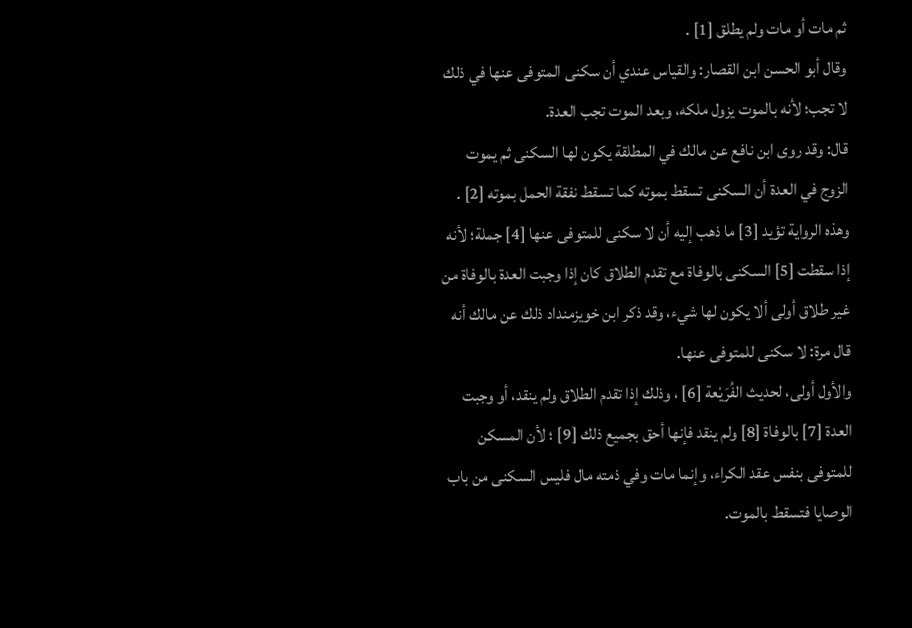ثم مات أو مات ولم يطلق [1] .
وقال أبو الحسن ابن القصار: والقياس عندي أن سكنى المتوفى عنها في ذلك لا تجب؛ لأنه بالموت يزول ملكه، وبعد الموت تجب العدة.
قال: وقد روى ابن نافع عن مالك في المطلقة يكون لها السكنى ثم يموت الزوج في العدة أن السكنى تسقط بموته كما تسقط نفقة الحمل بموته [2] . وهذه الرواية تؤيد [3] ما ذهب إليه أن لا سكنى للمتوفى عنها [4] جملة؛ لأنه إذا سقطت [5] السكنى بالوفاة مع تقدم الطلاق كان إذا وجبت العدة بالوفاة من غير طلاق أولى ألا يكون لها شيء، وقد ذكر ابن خويزمنداد ذلك عن مالك أنه قال مرة: لا سكنى للمتوفى عنها.
والأول أولى، لحديث الفُرَيْعة [6] ، وذلك إذا تقدم الطلاق ولم ينقد، أو وجبت العدة [7] بالوفاة [8] ولم ينقد فإنها أحق بجميع ذلك [9] ؛ لأن المسكن للمتوفى بنفس عقد الكراء، وإنما مات وفي ذمته مال فليس السكنى من باب الوصايا فتسقط بالموت.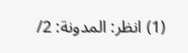(1) انظر: المدونة: 2/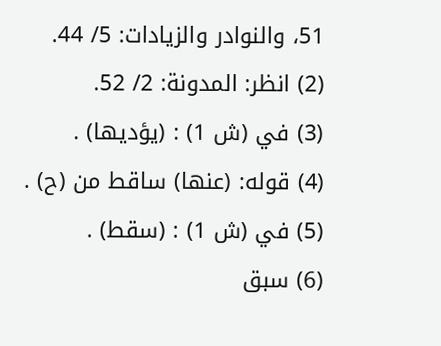51، والنوادر والزيادات: 5/ 44.
(2) انظر: المدونة: 2/ 52.
(3) في (ش 1) : (يؤديها) .
(4) قوله: (عنها) ساقط من (ح) .
(5) في (ش 1) : (سقط) .
(6) سبق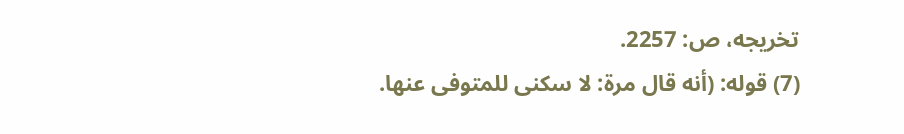تخريجه، ص: 2257.
(7) قوله: (أنه قال مرة: لا سكنى للمتوفى عنها.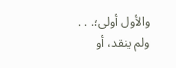والأول أولى؛. . . ولم ينقد، أو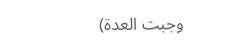وجبت العدة)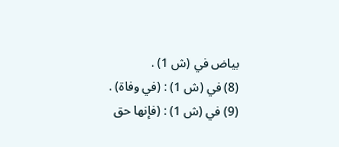بياض في (ش 1) .
(8) في (ش 1) : (في وفاة) .
(9) في (ش 1) : (فإنها حق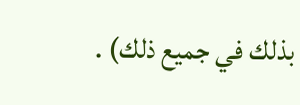بذلك في جميع ذلك) .